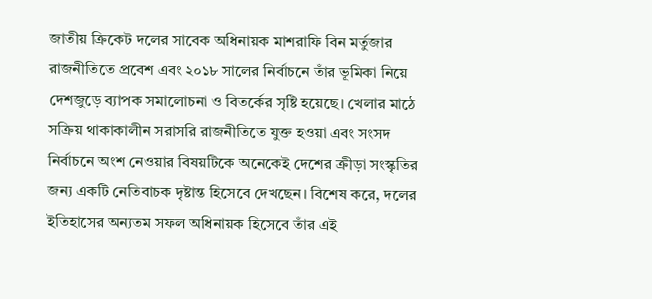জাতীয় ক্রিকেট দলের সাবেক অধিনায়ক মাশরাফি বিন মর্তুজার রাজনীতিতে প্রবেশ এবং ২০১৮ সালের নির্বাচনে তাঁর ভূমিকা নিয়ে দেশজুড়ে ব্যাপক সমালোচনা ও বিতর্কের সৃষ্টি হয়েছে। খেলার মাঠে সক্রিয় থাকাকালীন সরাসরি রাজনীতিতে যুক্ত হওয়া এবং সংসদ নির্বাচনে অংশ নেওয়ার বিষয়টিকে অনেকেই দেশের ক্রীড়া সংস্কৃতির জন্য একটি নেতিবাচক দৃষ্টান্ত হিসেবে দেখছেন। বিশেষ করে, দলের ইতিহাসের অন্যতম সফল অধিনায়ক হিসেবে তাঁর এই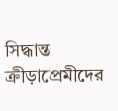সিদ্ধান্ত ক্রীড়াপ্রেমীদের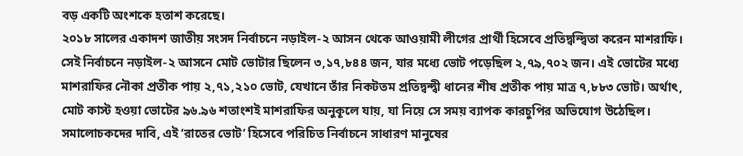বড় একটি অংশকে হতাশ করেছে।
২০১৮ সালের একাদশ জাতীয় সংসদ নির্বাচনে নড়াইল-২ আসন থেকে আওয়ামী লীগের প্রার্থী হিসেবে প্রতিদ্বন্দ্বিতা করেন মাশরাফি। সেই নির্বাচনে নড়াইল-২ আসনে মোট ভোটার ছিলেন ৩,১৭,৮৪৪ জন, যার মধ্যে ভোট পড়েছিল ২,৭৯,৭০২ জন। এই ভোটের মধ্যে মাশরাফির নৌকা প্রতীক পায় ২,৭১,২১০ ভোট, যেখানে তাঁর নিকটতম প্রতিদ্বন্দ্বী ধানের শীষ প্রতীক পায় মাত্র ৭,৮৮৩ ভোট। অর্থাৎ, মোট কাস্ট হওয়া ভোটের ৯৬.৯৬ শতাংশই মাশরাফির অনুকূলে যায়, যা নিয়ে সে সময় ব্যাপক কারচুপির অভিযোগ উঠেছিল।
সমালোচকদের দাবি, এই ‘রাতের ভোট’ হিসেবে পরিচিত নির্বাচনে সাধারণ মানুষের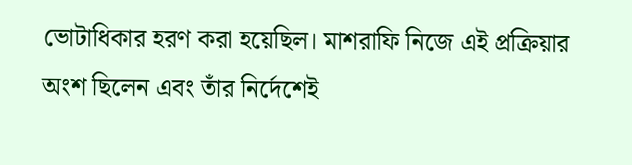ভোটাধিকার হরণ করা হয়েছিল। মাশরাফি নিজে এই প্রক্রিয়ার অংশ ছিলেন এবং তাঁর নির্দেশেই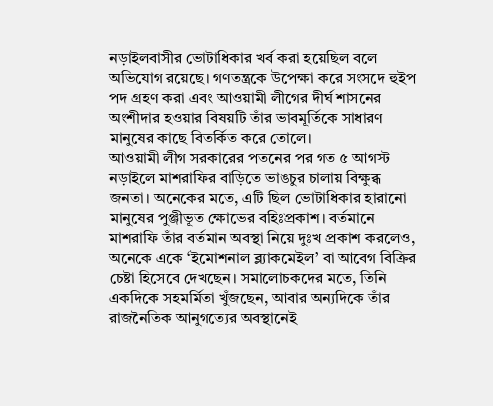নড়াইলবাসীর ভোটাধিকার খর্ব করা হয়েছিল বলে অভিযোগ রয়েছে। গণতন্ত্রকে উপেক্ষা করে সংসদে হুইপ পদ গ্রহণ করা এবং আওয়ামী লীগের দীর্ঘ শাসনের অংশীদার হওয়ার বিষয়টি তাঁর ভাবমূর্তিকে সাধারণ মানুষের কাছে বিতর্কিত করে তোলে।
আওয়ামী লীগ সরকারের পতনের পর গত ৫ আগস্ট নড়াইলে মাশরাফির বাড়িতে ভাঙচুর চালায় বিক্ষুব্ধ জনতা। অনেকের মতে, এটি ছিল ভোটাধিকার হারানো মানুষের পুঞ্জীভূত ক্ষোভের বহিঃপ্রকাশ। বর্তমানে মাশরাফি তাঁর বর্তমান অবস্থা নিয়ে দুঃখ প্রকাশ করলেও, অনেকে একে ‘ইমোশনাল ব্ল্যাকমেইল’ বা আবেগ বিক্রির চেষ্টা হিসেবে দেখছেন। সমালোচকদের মতে, তিনি একদিকে সহমর্মিতা খুঁজছেন, আবার অন্যদিকে তাঁর রাজনৈতিক আনুগত্যের অবস্থানেই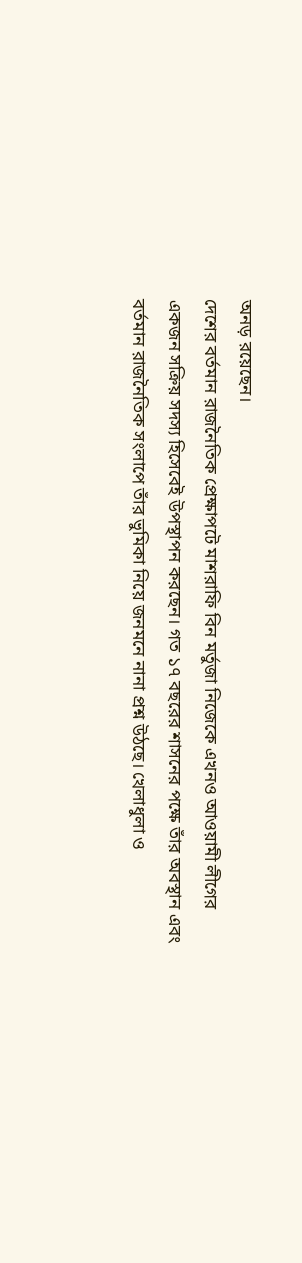অনড় রয়েছেন।
দেশের বর্তমান রাজনৈতিক প্রেক্ষাপটে মাশরাফি বিন মর্তুজা নিজেকে এখনও আওয়ামী লীগের একজন সক্রিয় সদস্য হিসেবেই উপস্থাপন করছেন। গত ১৭ বছরের শাসনের পক্ষে তাঁর অবস্থান এবং বর্তমান রাজনৈতিক সংলাপে তাঁর ভুমিকা নিয়ে জনমনে নানা প্রশ্ন উঠছে। খেলাধুলা ও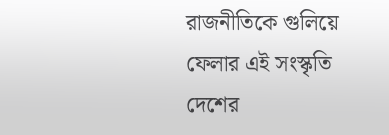রাজনীতিকে গুলিয়ে ফেলার এই সংস্কৃতি দেশের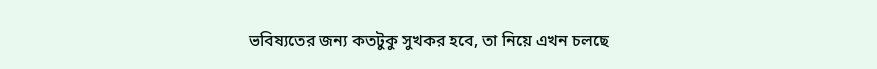ভবিষ্যতের জন্য কতটুকু সুখকর হবে, তা নিয়ে এখন চলছে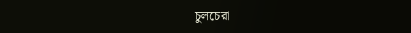চুলচেরা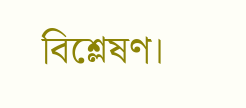বিশ্লেষণ।